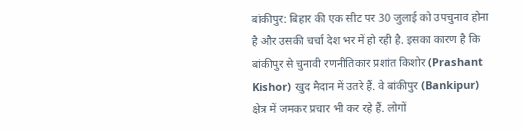बांकीपुर: बिहार की एक सीट पर 30 जुलाई को उपचुनाव होना है और उसकी चर्चा देश भर में हो रही है. इसका कारण है कि बांकीपुर से चुनावी रणनीतिकार प्रशांत किशोर (Prashant Kishor) खुद मैदान में उतरे हैं. वे बांकीपुर (Bankipur) क्षेत्र में जमकर प्रचार भी कर रहे हैं. लोगों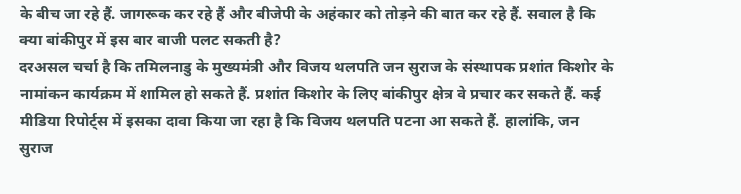के बीच जा रहे हैं. जागरूक कर रहे हैं और बीजेपी के अहंकार को तोड़ने की बात कर रहे हैं. सवाल है कि क्या बांकीपुर में इस बार बाजी पलट सकती है?
दरअसल चर्चा है कि तमिलनाडु के मुख्यमंत्री और विजय थलपति जन सुराज के संस्थापक प्रशांत किशोर के नामांकन कार्यक्रम में शामिल हो सकते हैं. प्रशांत किशोर के लिए बांकीपुर क्षेत्र वे प्रचार कर सकते हैं. कई मीडिया रिपोर्ट्स में इसका दावा किया जा रहा है कि विजय थलपति पटना आ सकते हैं. हालांकि, जन सुराज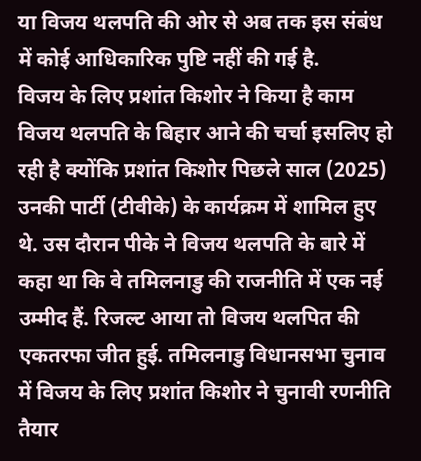या विजय थलपति की ओर से अब तक इस संबंध में कोई आधिकारिक पुष्टि नहीं की गई है.
विजय के लिए प्रशांत किशोर ने किया है काम
विजय थलपति के बिहार आने की चर्चा इसलिए हो रही है क्योंकि प्रशांत किशोर पिछले साल (2025) उनकी पार्टी (टीवीके) के कार्यक्रम में शामिल हुए थे. उस दौरान पीके ने विजय थलपति के बारे में कहा था कि वे तमिलनाडु की राजनीति में एक नई उम्मीद हैं. रिजल्ट आया तो विजय थलपित की एकतरफा जीत हुई. तमिलनाडु विधानसभा चुनाव में विजय के लिए प्रशांत किशोर ने चुनावी रणनीति तैयार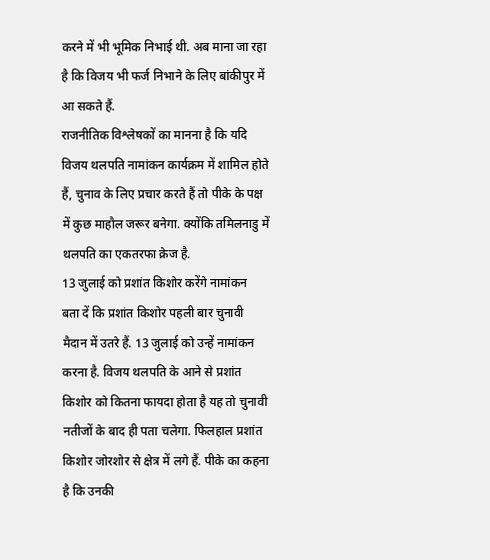करने में भी भूमिक निभाई थी. अब माना जा रहा है कि विजय भी फर्ज निभाने के लिए बांकीपुर में आ सकते हैं.
राजनीतिक विश्लेषकों का मानना है कि यदि विजय थलपति नामांकन कार्यक्रम में शामिल होते हैं, चुनाव के लिए प्रचार करते हैं तो पीके के पक्ष में कुछ माहौल जरूर बनेगा. क्योंकि तमिलनाडु में थलपति का एकतरफा क्रेज है.
13 जुलाई को प्रशांत किशोर करेंगे नामांकन
बता दें कि प्रशांत किशोर पहली बार चुनावी मैदान में उतरे हैं. 13 जुलाई को उन्हें नामांकन करना है. विजय थलपति के आने से प्रशांत किशोर को कितना फायदा होता है यह तो चुनावी नतीजों के बाद ही पता चलेगा. फिलहाल प्रशांत किशोर जोरशोर से क्षेत्र में लगे हैं. पीके का कहना है कि उनकी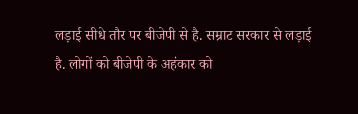लड़ाई सीधे तौर पर बीजेपी से है. सम्राट सरकार से लड़ाई है. लोगों को बीजेपी के अहंकार को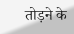तोड़ने के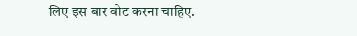लिए इस बार वोट करना चाहिए.